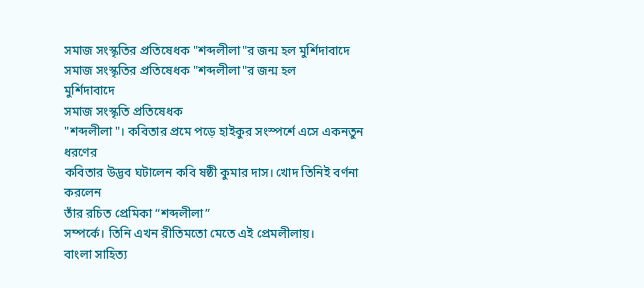সমাজ সংস্কৃতির প্রতিষেধক "শব্দলীলা"র জন্ম হল মুর্শিদাবাদে
সমাজ সংস্কৃতির প্রতিষেধক "শব্দলীলা"র জন্ম হল
মুর্শিদাবাদে
সমাজ সংস্কৃতি প্রতিষেধক
"শব্দলীলা"। কবিতার প্রমে পড়ে হাইকুর সংস্পর্শে এসে একনতুন ধরণের
কবিতার উদ্ভব ঘটালেন কবি ষষ্ঠী কুমার দাস। খোদ তিনিই বর্ণনা করলেন
তাঁর রচিত প্রেমিকা “শব্দলীলা”
সম্পর্কে। তিনি এখন রীতিমতো মেতে এই প্রেমলীলায়।
বাংলা সাহিত্য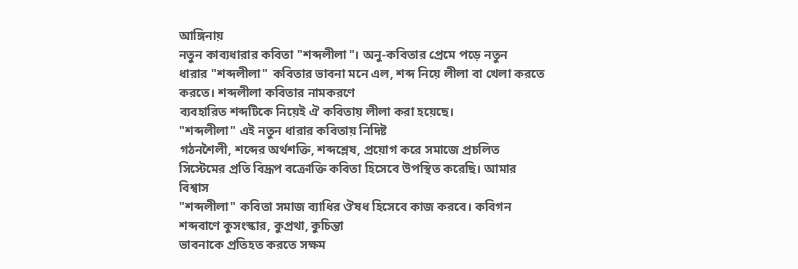আঙ্গিনায়
নতুন কাব্যধারার কবিতা "শব্দলীলা"। অনু-কবিতার প্রেমে পড়ে নতুন
ধারার "শব্দলীলা" কবিতার ভাবনা মনে এল, শব্দ নিয়ে লীলা বা খেলা করতে করতে। শব্দলীলা কবিতার নামকরণে
ব্যবহারিত শব্দটিকে নিয়েই ঐ কবিতায় লীলা করা হয়েছে।
"শব্দলীলা" এই নতুন ধারার কবিতায় নিদিষ্ট
গঠনশৈলী, শব্দের অর্থশক্তি, শব্দশ্লেষ, প্রয়োগ করে সমাজে প্রচলিত
সিস্টেমের প্রতি বিদ্রূপ বক্রোক্তি কবিতা হিসেবে উপস্থিত করেছি। আমার বিশ্বাস
"শব্দলীলা" কবিতা সমাজ ব্যাধির ঔষধ হিসেবে কাজ করবে। কবিগন শব্দবাণে কুসংস্কার, কুপ্রথা, কুচিন্তা
ভাবনাকে প্রতিহত করতে সক্ষম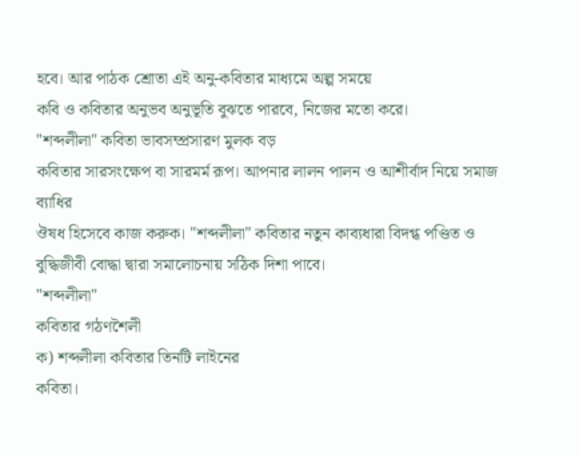হবে। আর পাঠক শ্রোতা এই অনু-কবিতার মাধ্যমে অল্প সময়ে
কবি ও কবিতার অনুভব অনুভূতি বুঝতে পারবে, নিজের মতো করে।
"শব্দলীলা" কবিতা ভাবসম্প্রসারণ মুলক বড়
কবিতার সারসংক্ষেপ বা সারমর্ম রূপ। আপনার লালন পালন ও আশীর্বাদ নিয়ে সমাজ ব্যাধির
ঔষধ হিসেবে কাজ করুক। "শব্দলীলা" কবিতার নতুন কাব্যধারা বিদগ্ধ পণ্ডিত ও
বুদ্ধিজীবী বোদ্ধা দ্বারা সমালোচনায় সঠিক দিশা পাবে।
"শব্দলীলা"
কবিতার গঠণশৈলী
ক) শব্দলীলা কবিতার তিনটি লাইনের
কবিতা।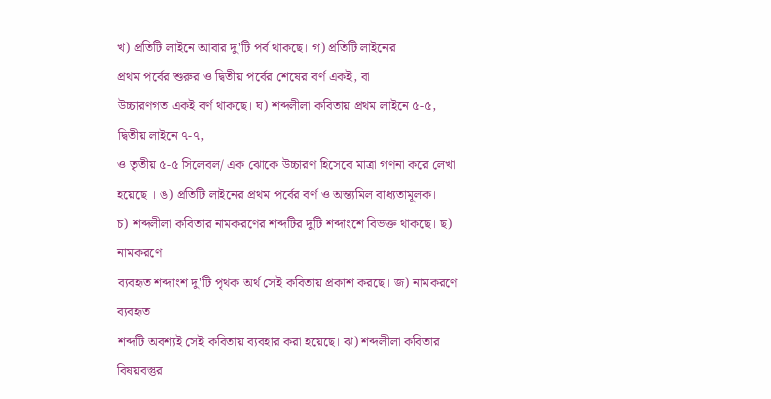খ) প্রতিটি লাইনে আবার দু'টি পর্ব থাকছে। গ) প্রতিটি লাইনের
প্রথম পর্বের শুরুর ও দ্বিতীয় পর্বের শেষের বর্ণ একই, বা
উচ্চারণগত একই বর্ণ থাকছে। ঘ) শব্দলীলা কবিতায় প্রথম লাইনে ৫-৫, দ্বিতীয় লাইনে ৭-৭,
ও তৃতীয় ৫-৫ সিলেবল/ এক ঝোকে উচ্চারণ হিসেবে মাত্রা গণনা করে লেখা
হয়েছে । ঙ) প্রতিটি লাইনের প্রথম পর্বের বর্ণ ও অন্ত্যমিল বাধ্যতামূলক।
চ) শব্দলীলা কবিতার নামকরণের শব্দটির দুটি শব্দাংশে বিভক্ত থাকছে। ছ) নামকরণে
ব্যবহৃত শব্দাংশ দু'টি পৃথক অর্থ সেই কবিতায় প্রকাশ করছে। জ) নামকরণে ব্যবহৃত
শব্দটি অবশ্যই সেই কবিতায় ব্যবহার করা হয়েছে। ঝ) শব্দলীলা কবিতার বিষয়বস্তুর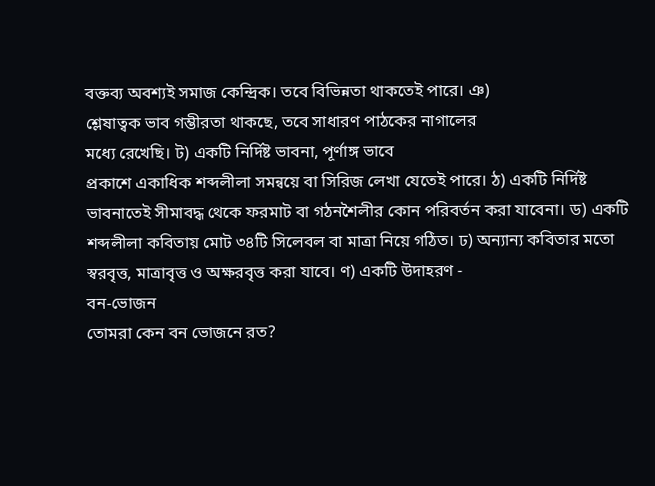বক্তব্য অবশ্যই সমাজ কেন্দ্রিক। তবে বিভিন্নতা থাকতেই পারে। ঞ)
শ্লেষাত্বক ভাব গম্ভীরতা থাকছে, তবে সাধারণ পাঠকের নাগালের
মধ্যে রেখেছি। ট) একটি নির্দিষ্ট ভাবনা, পূর্ণাঙ্গ ভাবে
প্রকাশে একাধিক শব্দলীলা সমন্বয়ে বা সিরিজ লেখা যেতেই পারে। ঠ) একটি নির্দিষ্ট
ভাবনাতেই সীমাবদ্ধ থেকে ফরমাট বা গঠনশৈলীর কোন পরিবর্তন করা যাবেনা। ড) একটি
শব্দলীলা কবিতায় মোট ৩৪টি সিলেবল বা মাত্রা নিয়ে গঠিত। ঢ) অন্যান্য কবিতার মতো
স্বরবৃত্ত, মাত্রাবৃত্ত ও অক্ষরবৃত্ত করা যাবে। ণ) একটি উদাহরণ -
বন-ভোজন
তোমরা কেন বন ভোজনে রত?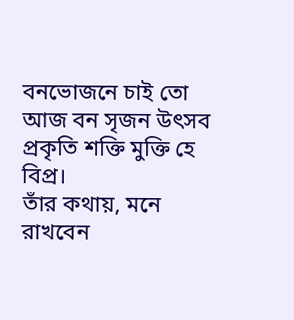বনভোজনে চাই তো আজ বন সৃজন উৎসব
প্রকৃতি শক্তি মুক্তি হে বিপ্র।
তাঁর কথায়, মনে রাখবেন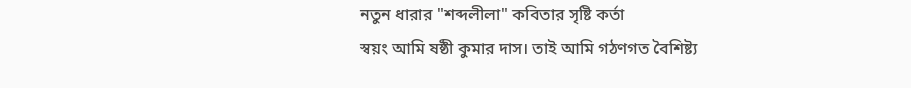নতুন ধারার "শব্দলীলা" কবিতার সৃষ্টি কর্তা
স্বয়ং আমি ষষ্ঠী কুমার দাস। তাই আমি গঠণগত বৈশিষ্ট্য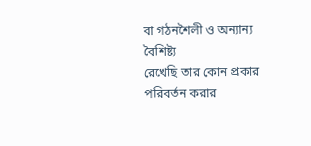বা গঠনশৈলী ও অন্যান্য বৈশিষ্ট্য
রেখেছি তার কোন প্রকার পরিবর্তন করার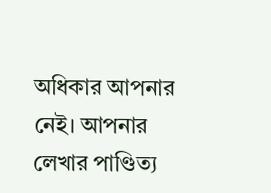অধিকার আপনার নেই। আপনার লেখার পাণ্ডিত্য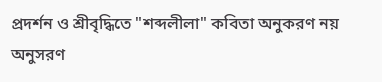প্রদর্শন ও শ্রীবৃদ্ধিতে "শব্দলীলা" কবিতা অনুকরণ নয় অনুসরণ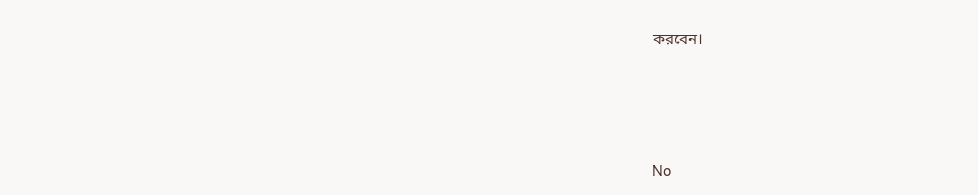করবেন।







No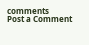comments
Post a Comment